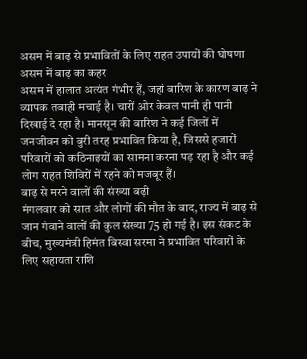असम में बाढ़ से प्रभावितों के लिए राहत उपायों की घोषणा
असम में बाढ़ का कहर
असम में हालात अत्यंत गंभीर हैं, जहां बारिश के कारण बाढ़ ने व्यापक तबाही मचाई है। चारों ओर केवल पानी ही पानी दिखाई दे रहा है। मानसून की बारिश ने कई जिलों में जनजीवन को बुरी तरह प्रभावित किया है, जिससे हजारों परिवारों को कठिनाइयों का सामना करना पड़ रहा है और कई लोग राहत शिविरों में रहने को मजबूर हैं।
बाढ़ से मरने वालों की संख्या बढ़ी
मंगलवार को सात और लोगों की मौत के बाद, राज्य में बाढ़ से जान गंवाने वालों की कुल संख्या 75 हो गई है। इस संकट के बीच, मुख्यमंत्री हिमंत बिस्वा सरमा ने प्रभावित परिवारों के लिए सहायता राशि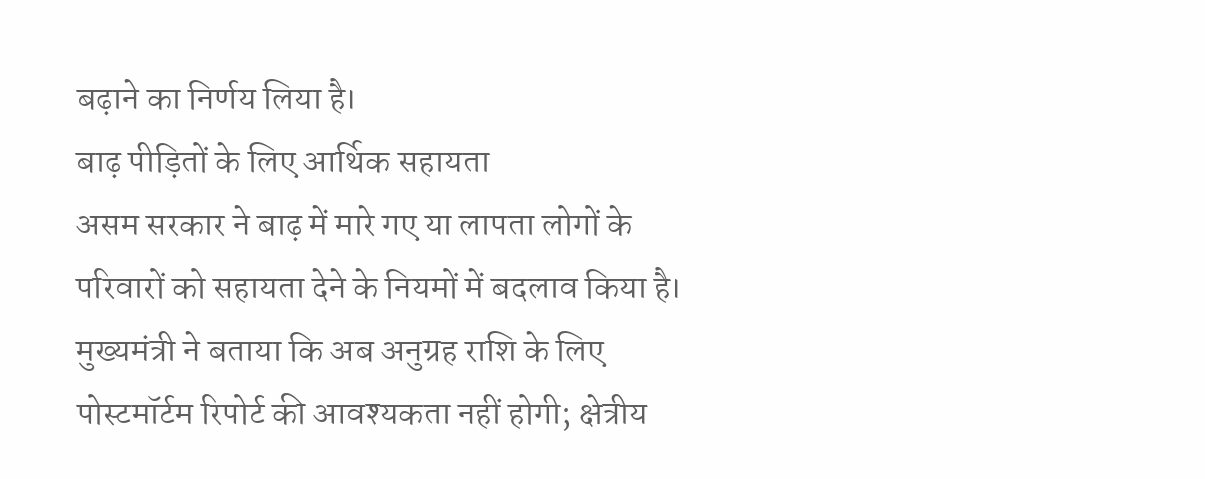बढ़ाने का निर्णय लिया है।
बाढ़ पीड़ितों के लिए आर्थिक सहायता
असम सरकार ने बाढ़ में मारे गए या लापता लोगों के परिवारों को सहायता देने के नियमों में बदलाव किया है। मुख्यमंत्री ने बताया कि अब अनुग्रह राशि के लिए पोस्टमॉर्टम रिपोर्ट की आवश्यकता नहीं होगी; क्षेत्रीय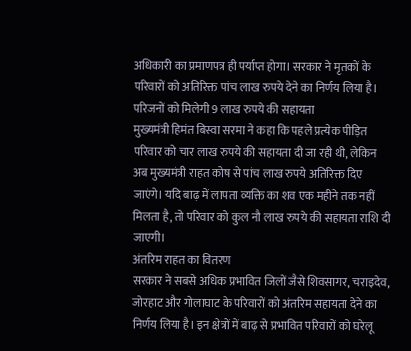अधिकारी का प्रमाणपत्र ही पर्याप्त होगा। सरकार ने मृतकों के परिवारों को अतिरिक्त पांच लाख रुपये देने का निर्णय लिया है।
परिजनों को मिलेगी 9 लाख रुपये की सहायता
मुख्यमंत्री हिमंत बिस्वा सरमा ने कहा कि पहले प्रत्येक पीड़ित परिवार को चार लाख रुपये की सहायता दी जा रही थी, लेकिन अब मुख्यमंत्री राहत कोष से पांच लाख रुपये अतिरिक्त दिए जाएंगे। यदि बाढ़ में लापता व्यक्ति का शव एक महीने तक नहीं मिलता है, तो परिवार को कुल नौ लाख रुपये की सहायता राशि दी जाएगी।
अंतरिम राहत का वितरण
सरकार ने सबसे अधिक प्रभावित जिलों जैसे शिवसागर, चराइदेव, जोरहाट और गोलाघाट के परिवारों को अंतरिम सहायता देने का निर्णय लिया है। इन क्षेत्रों में बाढ़ से प्रभावित परिवारों को घरेलू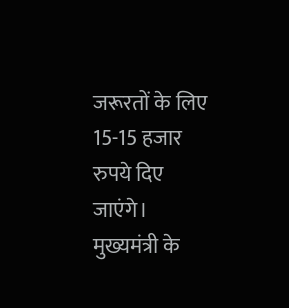जरूरतों के लिए 15-15 हजार रुपये दिए जाएंगे। मुख्यमंत्री के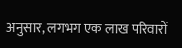अनुसार, लगभग एक लाख परिवारों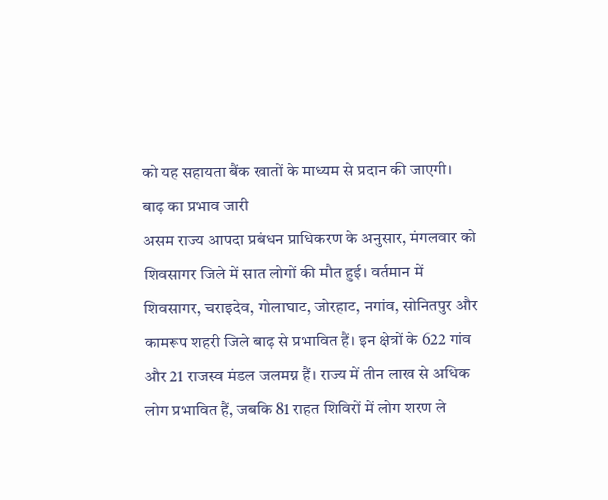को यह सहायता बैंक खातों के माध्यम से प्रदान की जाएगी।
बाढ़ का प्रभाव जारी
असम राज्य आपदा प्रबंधन प्राधिकरण के अनुसार, मंगलवार को शिवसागर जिले में सात लोगों की मौत हुई। वर्तमान में शिवसागर, चराइदेव, गोलाघाट, जोरहाट, नगांव, सोनितपुर और कामरूप शहरी जिले बाढ़ से प्रभावित हैं। इन क्षेत्रों के 622 गांव और 21 राजस्व मंडल जलमग्न हैं। राज्य में तीन लाख से अधिक लोग प्रभावित हैं, जबकि 81 राहत शिविरों में लोग शरण ले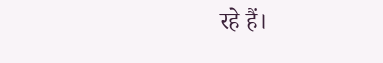रहे हैं।